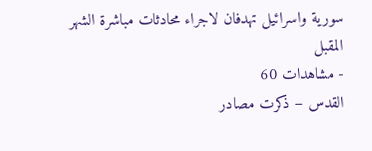سورية واسرائيل تهدفان لاجراء محادثات مباشرة الشهر المقبل
- مشاهدات 60
القدس – ذكرت مصادر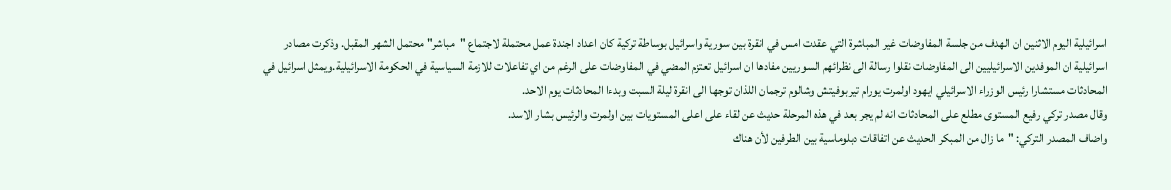اسرائيلية اليوم الاثنين ان الهدف من جلسة المفاوضات غير المباشرة التي عقدت امس في انقرة بين سورية واسرائيل بوساطة تركية كان اعداد اجندة عمل محتملة لاجتماع "مباشر" محتمل الشهر المقبل. وذكرت مصادر اسرائيلية ان الموفدين الاسرائيليين الى المفاوضات نقلوا رسالة الى نظرائهم السوريين مفادها ان اسرائيل تعتزم المضي في المفاوضات على الرغم من اي تفاعلات للازمة السياسية في الحكومة الاسرائيلية.ويمثل اسرائيل في المحادثات مستشارا رئيس الوزراء الاسرائيلي ايهود اولمرت يورام تيربوفيتش وشالوم ترجمان اللذان توجها الى انقرة ليلة السبت وبدءا المحادثات يوم الاحد.
وقال مصدر تركي رفيع المستوى مطلع على المحادثات انه لم يجر بعد في هذه المرحلة حديث عن لقاء على اعلى المستويات بين اولمرت والرئيس بشار الاسد.
واضاف المصدر التركي: "ما زال من المبكر الحديث عن اتفاقات دبلوماسية بين الطرفين لأن هناك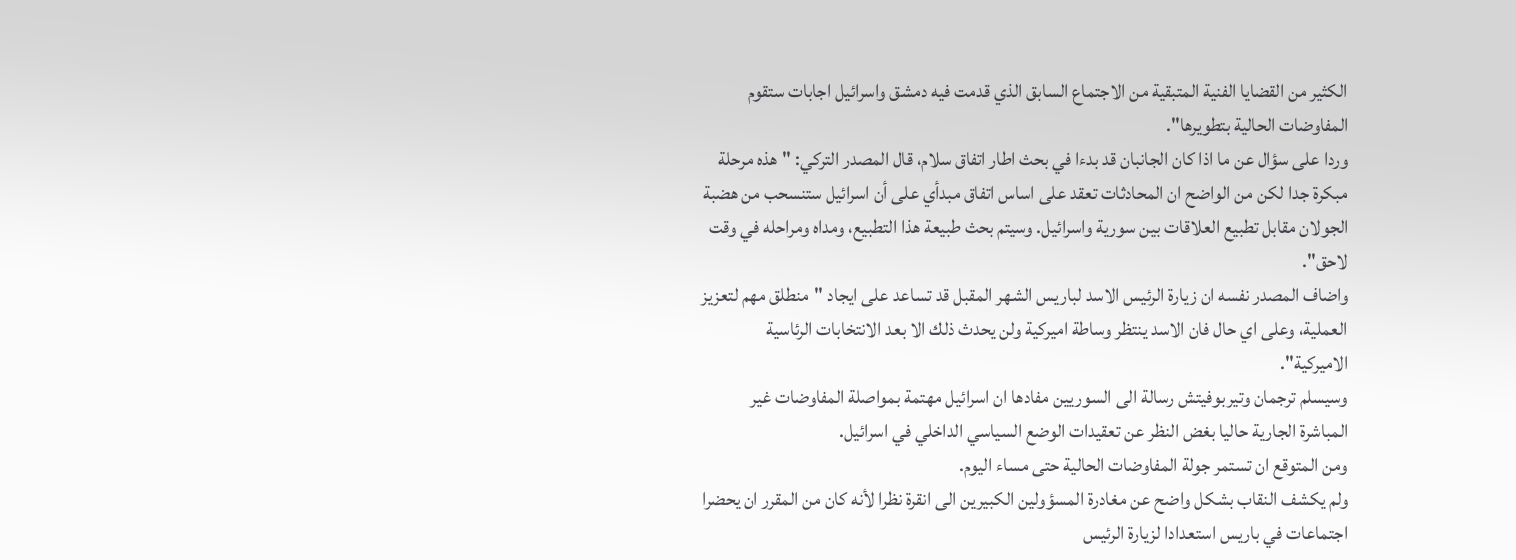الكثير من القضايا الفنية المتبقية من الاجتماع السابق الذي قدمت فيه دمشق واسرائيل اجابات ستقوم المفاوضات الحالية بتطويرها".
وردا على سؤال عن ما اذا كان الجانبان قد بدءا في بحث اطار اتفاق سلام، قال المصدر التركي: "هذه مرحلة مبكرة جدا لكن من الواضح ان المحادثات تعقد على اساس اتفاق مبدأي على أن اسرائيل ستنسحب من هضبة الجولان مقابل تطبيع العلاقات بين سورية واسرائيل. وسيتم بحث طبيعة هذا التطبيع، ومداه ومراحله في وقت لاحق".
واضاف المصدر نفسه ان زيارة الرئيس الاسد لباريس الشهر المقبل قد تساعد على ايجاد "منطلق مهم لتعزيز العملية، وعلى اي حال فان الاسد ينتظر وساطة اميركية ولن يحدث ذلك الا بعد الانتخابات الرئاسية الاميركية".
وسيسلم ترجمان وتيربوفيتش رسالة الى السوريين مفادها ان اسرائيل مهتمة بمواصلة المفاوضات غير المباشرة الجارية حاليا بغض النظر عن تعقيدات الوضع السياسي الداخلي في اسرائيل.
ومن المتوقع ان تستمر جولة المفاوضات الحالية حتى مساء اليوم.
ولم يكشف النقاب بشكل واضح عن مغادرة المسؤولين الكبيرين الى انقرة نظرا لأنه كان من المقرر ان يحضرا اجتماعات في باريس استعدادا لزيارة الرئيس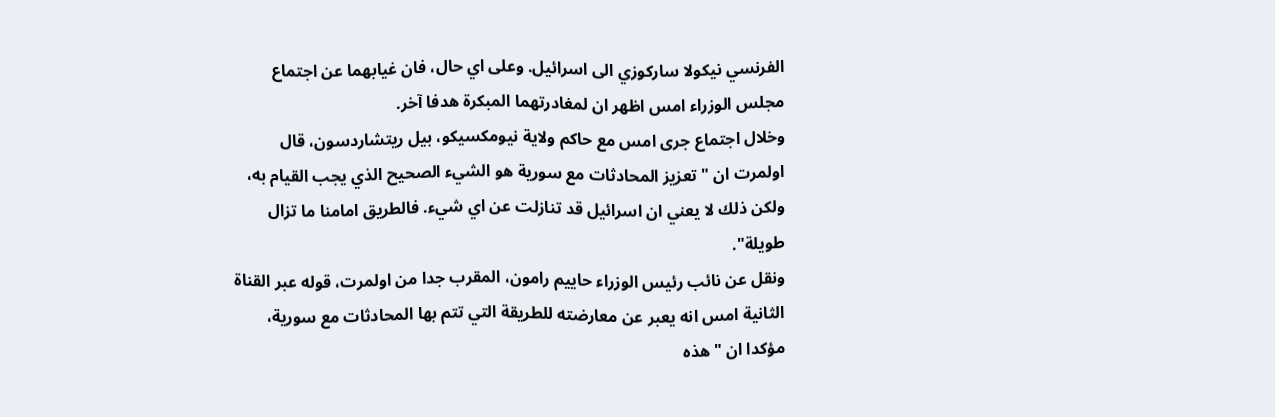الفرنسي نيكولا ساركوزي الى اسرائيل. وعلى اي حال، فان غيابهما عن اجتماع مجلس الوزراء امس اظهر ان لمغادرتهما المبكرة هدفا آخر.
وخلال اجتماع جرى امس مع حاكم ولاية نيومكسيكو، بيل ريتشاردسون، قال اولمرت ان "تعزيز المحادثات مع سورية هو الشيء الصحيح الذي يجب القيام به، ولكن ذلك لا يعني ان اسرائيل قد تنازلت عن اي شيء. فالطريق امامنا ما تزال طويلة".
ونقل عن نائب رئيس الوزراء حاييم رامون، المقرب جدا من اولمرت، قوله عبر القناة الثانية امس انه يعبر عن معارضته للطريقة التي تتم بها المحادثات مع سورية، مؤكدا ان "هذه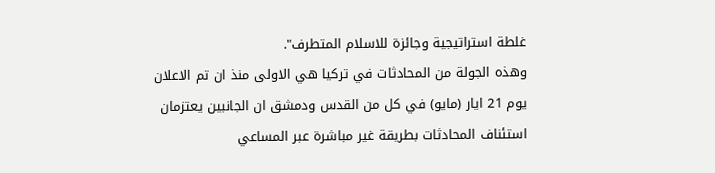غلطة استراتيجية وجائزة للاسلام المتطرف".
وهذه الجولة من المحادثات في تركيا هي الاولى منذ ان تم الاعلان يوم 21 ايار (مايو) في كل من القدس ودمشق ان الجانبين يعتزمان استئناف المحادثات بطريقة غير مباشرة عبر المساعي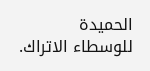الحميدة للوسطاء الاتراك.